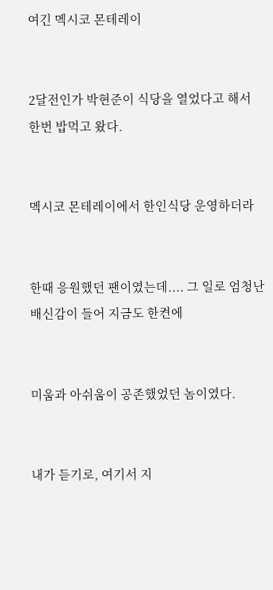여긴 멕시코 몬테레이


2달전인가 박현준이 식당을 열었다고 해서 한번 밥먹고 왔다.


멕시코 몬테레이에서 한인식당 운영하더라


한때 응원했던 팬이였는데.... 그 일로 엄청난 배신감이 들어 지금도 한켠에


미움과 아쉬움이 공존했었던 놈이였다.


내가 듣기로, 여기서 지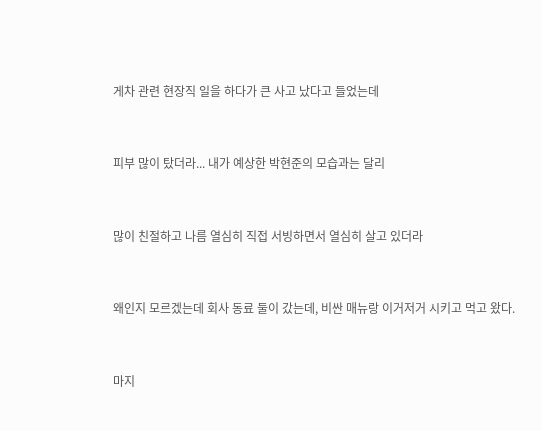게차 관련 현장직 일을 하다가 큰 사고 났다고 들었는데


피부 많이 탔더라... 내가 예상한 박현준의 모습과는 달리


많이 친절하고 나름 열심히 직접 서빙하면서 열심히 살고 있더라


왜인지 모르겠는데 회사 동료 둘이 갔는데, 비싼 매뉴랑 이거저거 시키고 먹고 왔다.


마지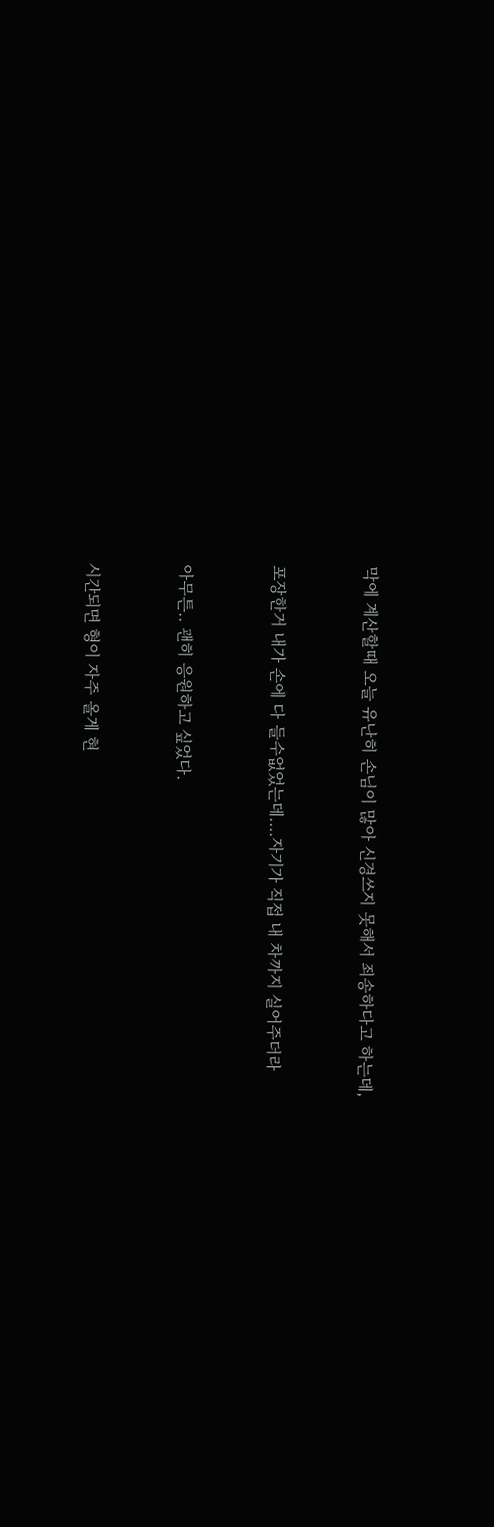막에 계산할때 오늘 유난히 손님이 많아 신경쓰지 못해서 죄송하다고 하는데,


포장한거 내가 손에 다 들수없었는데....자기가 직접 내 차까지 실어주더라


아무튼.. 괜히 응원하고 싶었다.


시간되면 형이 자주 올게 현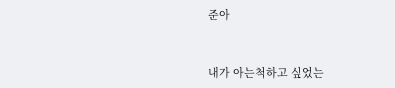준아


내가 아는척하고 싶었는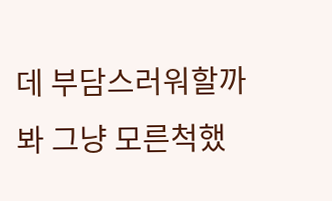데 부담스러워할까봐 그냥 모른척했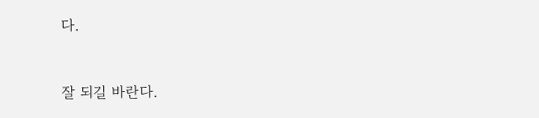다.


잘 되길 바란다.